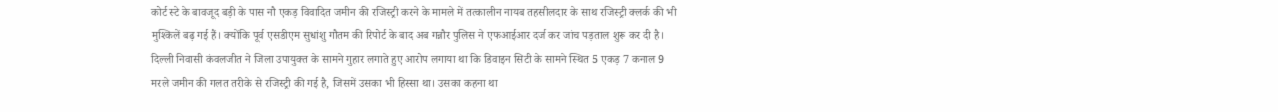कोर्ट स्टे के बावजूद बड़ी के पास नौ एकड़ विवादित जमीन की रजिस्ट्री करने के मामले में तत्कालीन नायब तहसीलदार के साथ रजिस्ट्री क्लर्क की भी मुश्किलें बढ़ गई हैं। क्योंकि पूर्व एसडीएम सुधांशु गौतम की रिपोर्ट के बाद अब गन्नौर पुलिस ने एफआईआर दर्ज कर जांच पड़ताल शुरू कर दी है।
दिल्ली निवासी कंवलजीत ने जिला उपायुक्त के सामने गुहार लगाते हुए आरोप लगाया था कि डिवाइन सिटी के सामने स्थित 5 एकड़ 7 कनाल 9 मरले जमीन की गलत तरीके से रजिस्ट्री की गई है, जिसमें उसका भी हिस्सा था। उसका कहना था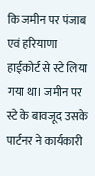कि जमीन पर पंजाब एवं हरियाणा हाईकोर्ट से स्टे लिया गया था। जमीन पर स्टे के बावजूद उसके पार्टनर ने कार्यकारी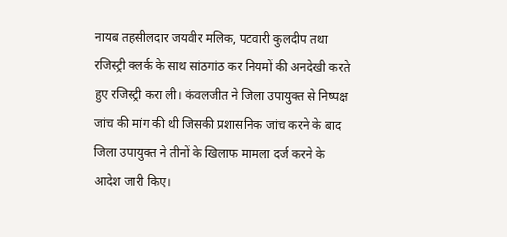नायब तहसीलदार जयवीर मलिक, पटवारी कुलदीप तथा रजिस्ट्री क्लर्क के साथ सांठगांठ कर नियमों की अनदेखी करते हुए रजिस्ट्री करा ली। कंवलजीत ने जिला उपायुक्त से निष्पक्ष जांच की मांग की थी जिसकी प्रशासनिक जांच करने के बाद जिला उपायुक्त ने तीनों के खिलाफ मामला दर्ज करने के आदेश जारी किए।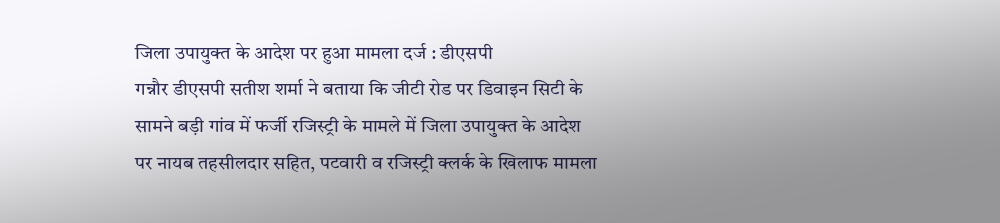जिला उपायुक्त के आदेश पर हुआ मामला दर्ज : डीएसपी
गन्नौर डीएसपी सतीश शर्मा ने बताया कि जीटी रोड पर डिवाइन सिटी के सामने बड़ी गांव में फर्जी रजिस्ट्री के मामले में जिला उपायुक्त के आदेश पर नायब तहसीलदार सहित, पटवारी व रजिस्ट्री क्लर्क के खिलाफ मामला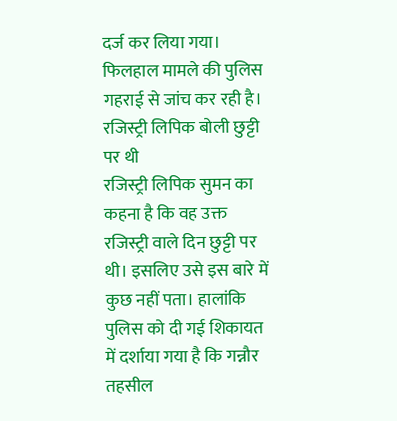दर्ज कर लिया गया। फिलहाल मामले की पुलिस गहराई से जांच कर रही है।
रजिस्ट्री लिपिक बोली छुट्टी पर थी
रजिस्ट्री लिपिक सुमन का कहना है कि वह उक्त रजिस्ट्री वाले दिन छुट्टी पर थी। इसलिए उसे इस बारे में कुछ नहीं पता। हालांकि पुलिस को दी गई शिकायत में दर्शाया गया है कि गन्नौर तहसील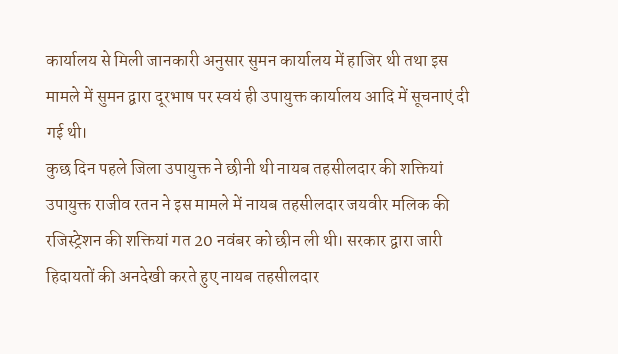कार्यालय से मिली जानकारी अनुसार सुमन कार्यालय में हाजिर थी तथा इस मामले में सुमन द्वारा दूरभाष पर स्वयं ही उपायुक्त कार्यालय आदि में सूचनाएं दी गई थी।
कुछ दिन पहले जिला उपायुक्त ने छीनी थी नायब तहसीलदार की शक्तियां
उपायुक्त राजीव रतन ने इस मामले में नायब तहसीलदार जयवीर मलिक की रजिस्ट्रेशन की शक्तियां गत 20 नवंबर को छीन ली थी। सरकार द्वारा जारी हिदायतों की अनदेखी करते हुए नायब तहसीलदार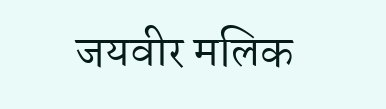जयवीर मलिक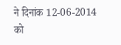ने दिनांक 12-06-2014 को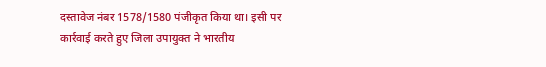दस्तावेज नंबर 1578/1580 पंजीकृत किया था। इसी पर कार्रवाई करते हुए जिला उपायुक्त ने भारतीय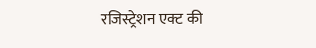रजिस्ट्रेशन एक्ट की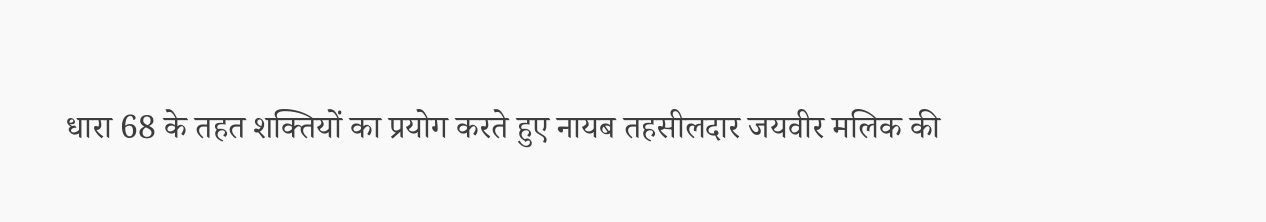धारा 68 के तहत शक्तियों का प्रयोग करते हुए नायब तहसीलदार जयवीर मलिक की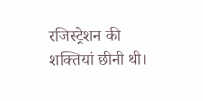रजिस्ट्रेशन की शक्तियां छीनी थी।